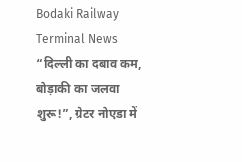Bodaki Railway Terminal News “दिल्ली का दबाव कम, बोड़ाकी का जलवा शुरू!”, ग्रेटर नोएडा में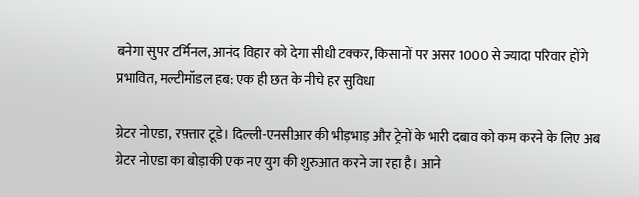बनेगा सुपर टर्मिनल, आनंद विहार को देगा सीधी टक्कर, किसानों पर असर 1000 से ज्यादा परिवार होंगे प्रभावित, मल्टीमॉडल हब: एक ही छत के नीचे हर सुविधा

ग्रेटर नोएडा, रफ़्तार टूडे। दिल्ली-एनसीआर की भीड़भाड़ और ट्रेनों के भारी दबाव को कम करने के लिए अब ग्रेटर नोएडा का बोड़ाकी एक नए युग की शुरुआत करने जा रहा है। आने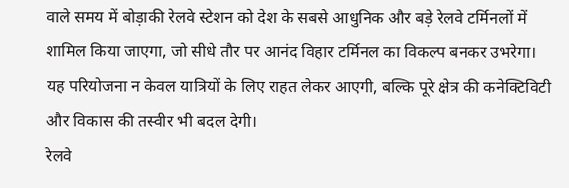वाले समय में बोड़ाकी रेलवे स्टेशन को देश के सबसे आधुनिक और बड़े रेलवे टर्मिनलों में शामिल किया जाएगा, जो सीधे तौर पर आनंद विहार टर्मिनल का विकल्प बनकर उभरेगा। यह परियोजना न केवल यात्रियों के लिए राहत लेकर आएगी, बल्कि पूरे क्षेत्र की कनेक्टिविटी और विकास की तस्वीर भी बदल देगी।
रेलवे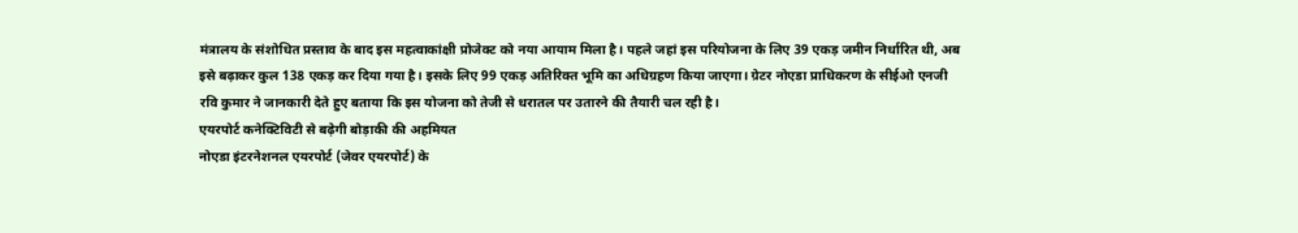मंत्रालय के संशोधित प्रस्ताव के बाद इस महत्वाकांक्षी प्रोजेक्ट को नया आयाम मिला है। पहले जहां इस परियोजना के लिए 39 एकड़ जमीन निर्धारित थी, अब इसे बढ़ाकर कुल 138 एकड़ कर दिया गया है। इसके लिए 99 एकड़ अतिरिक्त भूमि का अधिग्रहण किया जाएगा। ग्रेटर नोएडा प्राधिकरण के सीईओ एनजी रवि कुमार ने जानकारी देते हुए बताया कि इस योजना को तेजी से धरातल पर उतारने की तैयारी चल रही है।
एयरपोर्ट कनेक्टिविटी से बढ़ेगी बोड़ाकी की अहमियत
नोएडा इंटरनेशनल एयरपोर्ट (जेवर एयरपोर्ट) के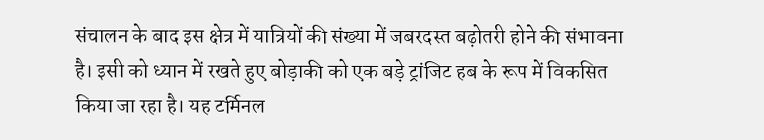संचालन के बाद इस क्षेत्र में यात्रियों की संख्या में जबरदस्त बढ़ोतरी होने की संभावना है। इसी को ध्यान में रखते हुए बोड़ाकी को एक बड़े ट्रांजिट हब के रूप में विकसित किया जा रहा है। यह टर्मिनल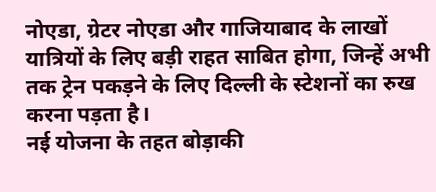नोएडा, ग्रेटर नोएडा और गाजियाबाद के लाखों यात्रियों के लिए बड़ी राहत साबित होगा, जिन्हें अभी तक ट्रेन पकड़ने के लिए दिल्ली के स्टेशनों का रुख करना पड़ता है।
नई योजना के तहत बोड़ाकी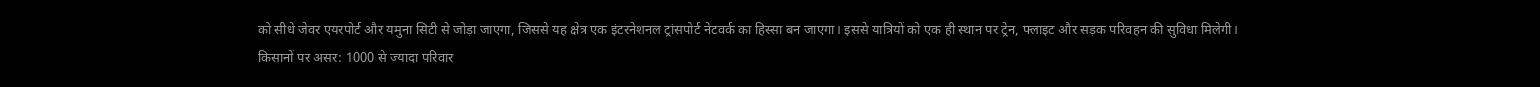को सीधे जेवर एयरपोर्ट और यमुना सिटी से जोड़ा जाएगा, जिससे यह क्षेत्र एक इंटरनेशनल ट्रांसपोर्ट नेटवर्क का हिस्सा बन जाएगा। इससे यात्रियों को एक ही स्थान पर ट्रेन, फ्लाइट और सड़क परिवहन की सुविधा मिलेगी।
किसानों पर असर: 1000 से ज्यादा परिवार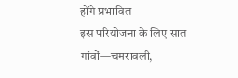होंगे प्रभावित
इस परियोजना के लिए सात गांवों—चमरावली,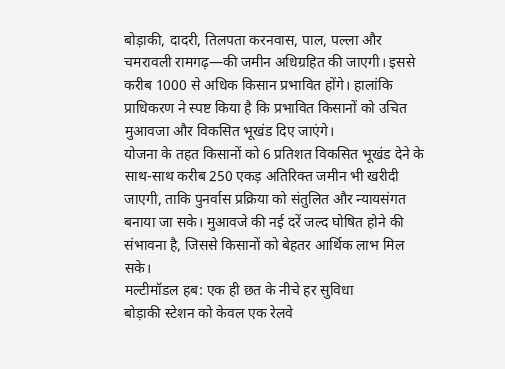बोड़ाकी, दादरी, तिलपता करनवास, पाल, पल्ला और चमरावली रामगढ़—की जमीन अधिग्रहित की जाएगी। इससे करीब 1000 से अधिक किसान प्रभावित होंगे। हालांकि प्राधिकरण ने स्पष्ट किया है कि प्रभावित किसानों को उचित मुआवजा और विकसित भूखंड दिए जाएंगे।
योजना के तहत किसानों को 6 प्रतिशत विकसित भूखंड देने के साथ-साथ करीब 250 एकड़ अतिरिक्त जमीन भी खरीदी जाएगी, ताकि पुनर्वास प्रक्रिया को संतुलित और न्यायसंगत बनाया जा सके। मुआवजे की नई दरें जल्द घोषित होने की संभावना है, जिससे किसानों को बेहतर आर्थिक लाभ मिल सके।
मल्टीमॉडल हब: एक ही छत के नीचे हर सुविधा
बोड़ाकी स्टेशन को केवल एक रेलवे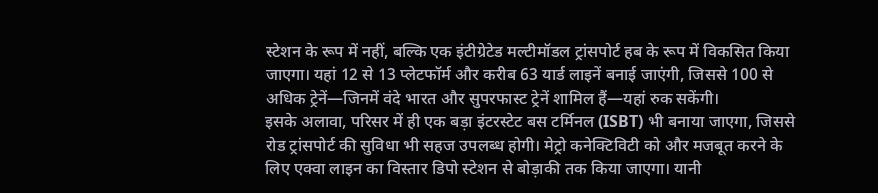स्टेशन के रूप में नहीं, बल्कि एक इंटीग्रेटेड मल्टीमॉडल ट्रांसपोर्ट हब के रूप में विकसित किया जाएगा। यहां 12 से 13 प्लेटफॉर्म और करीब 63 यार्ड लाइनें बनाई जाएंगी, जिससे 100 से अधिक ट्रेनें—जिनमें वंदे भारत और सुपरफास्ट ट्रेनें शामिल हैं—यहां रुक सकेंगी।
इसके अलावा, परिसर में ही एक बड़ा इंटरस्टेट बस टर्मिनल (ISBT) भी बनाया जाएगा, जिससे रोड ट्रांसपोर्ट की सुविधा भी सहज उपलब्ध होगी। मेट्रो कनेक्टिविटी को और मजबूत करने के लिए एक्वा लाइन का विस्तार डिपो स्टेशन से बोड़ाकी तक किया जाएगा। यानी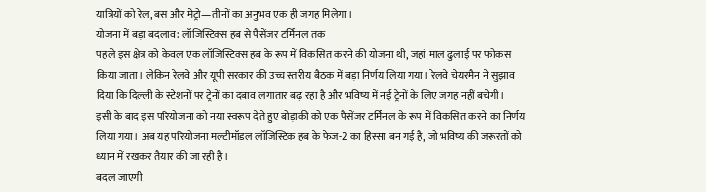यात्रियों को रेल, बस और मेट्रो—तीनों का अनुभव एक ही जगह मिलेगा।
योजना में बड़ा बदलाव: लॉजिस्टिक्स हब से पैसेंजर टर्मिनल तक
पहले इस क्षेत्र को केवल एक लॉजिस्टिक्स हब के रूप में विकसित करने की योजना थी, जहां माल ढुलाई पर फोकस किया जाता। लेकिन रेलवे और यूपी सरकार की उच्च स्तरीय बैठक में बड़ा निर्णय लिया गया। रेलवे चेयरमैन ने सुझाव दिया कि दिल्ली के स्टेशनों पर ट्रेनों का दबाव लगातार बढ़ रहा है और भविष्य में नई ट्रेनों के लिए जगह नहीं बचेगी।
इसी के बाद इस परियोजना को नया स्वरूप देते हुए बोड़ाकी को एक पैसेंजर टर्मिनल के रूप में विकसित करने का निर्णय लिया गया। अब यह परियोजना मल्टीमॉडल लॉजिस्टिक हब के फेज-2 का हिस्सा बन गई है, जो भविष्य की जरूरतों को ध्यान में रखकर तैयार की जा रही है।
बदल जाएगी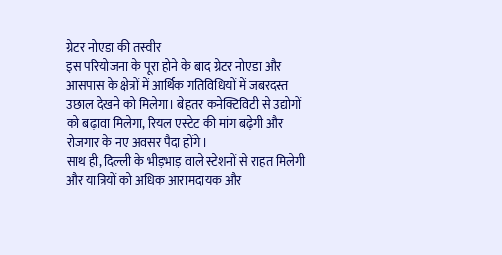ग्रेटर नोएडा की तस्वीर
इस परियोजना के पूरा होने के बाद ग्रेटर नोएडा और आसपास के क्षेत्रों में आर्थिक गतिविधियों में जबरदस्त उछाल देखने को मिलेगा। बेहतर कनेक्टिविटी से उद्योगों को बढ़ावा मिलेगा, रियल एस्टेट की मांग बढ़ेगी और रोजगार के नए अवसर पैदा होंगे।
साथ ही, दिल्ली के भीड़भाड़ वाले स्टेशनों से राहत मिलेगी और यात्रियों को अधिक आरामदायक और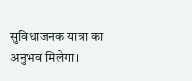सुविधाजनक यात्रा का अनुभव मिलेगा।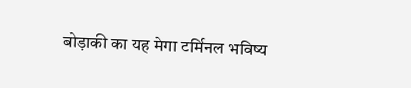बोड़ाकी का यह मेगा टर्मिनल भविष्य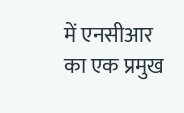में एनसीआर का एक प्रमुख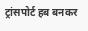ट्रांसपोर्ट हब बनकर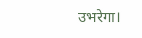उभरेगा।